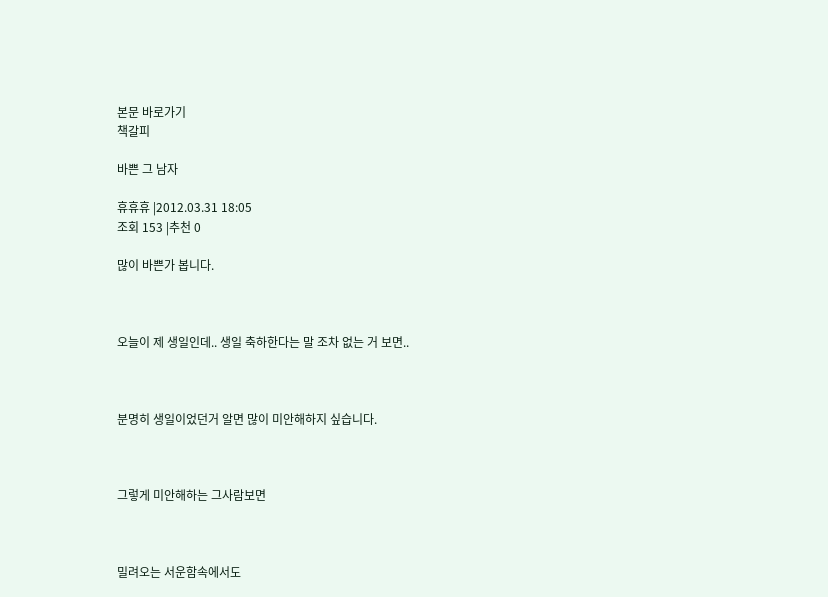본문 바로가기
책갈피

바쁜 그 남자

휴휴휴 |2012.03.31 18:05
조회 153 |추천 0

많이 바쁜가 봅니다.



오늘이 제 생일인데.. 생일 축하한다는 말 조차 없는 거 보면..



분명히 생일이었던거 알면 많이 미안해하지 싶습니다.



그렇게 미안해하는 그사람보면



밀려오는 서운함속에서도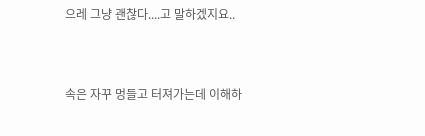으레 그냥 괜찮다....고 말하겠지요..



속은 자꾸 멍들고 터져가는데 이해하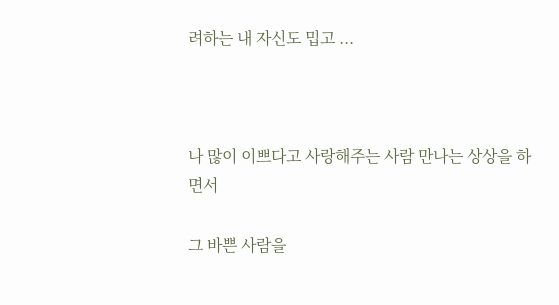려하는 내 자신도 밉고 ...



나 많이 이쁘다고 사랑해주는 사람 만나는 상상을 하면서

그 바쁜 사람을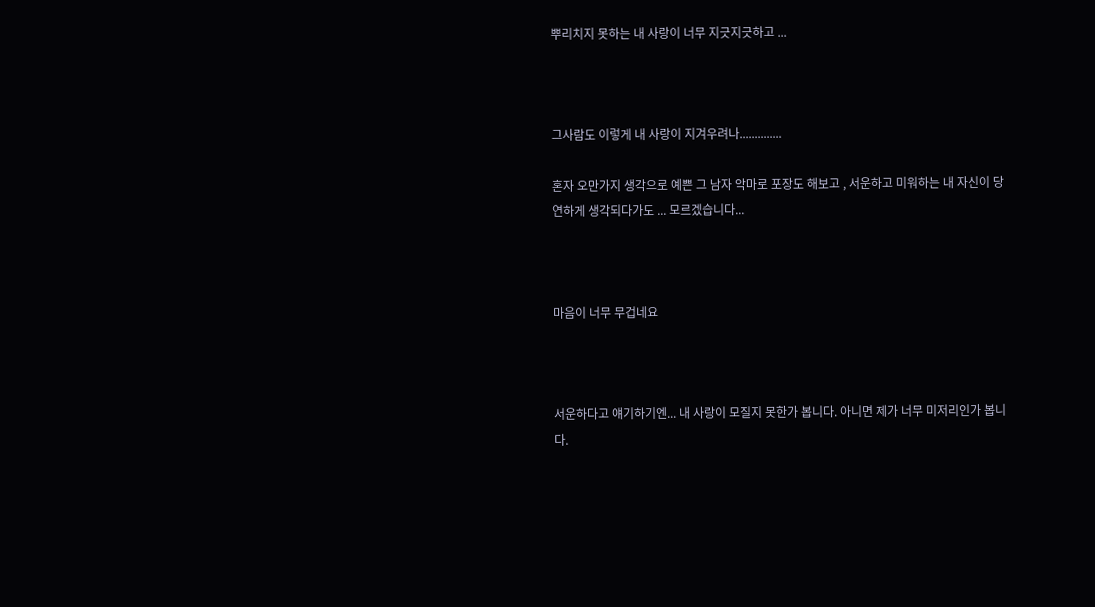뿌리치지 못하는 내 사랑이 너무 지긋지긋하고 ...



그사람도 이렇게 내 사랑이 지겨우려나..............

혼자 오만가지 생각으로 예쁜 그 남자 악마로 포장도 해보고 , 서운하고 미워하는 내 자신이 당연하게 생각되다가도 ... 모르겠습니다...



마음이 너무 무겁네요



서운하다고 얘기하기엔... 내 사랑이 모질지 못한가 봅니다. 아니면 제가 너무 미저리인가 봅니다.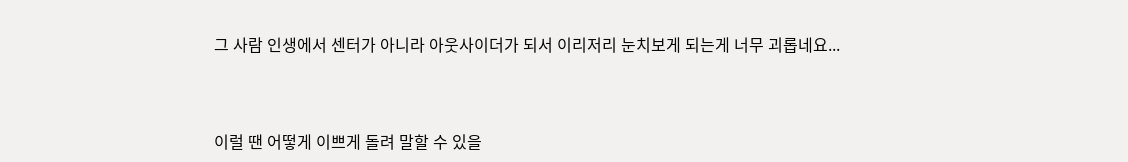그 사람 인생에서 센터가 아니라 아웃사이더가 되서 이리저리 눈치보게 되는게 너무 괴롭네요...



이럴 땐 어떻게 이쁘게 돌려 말할 수 있을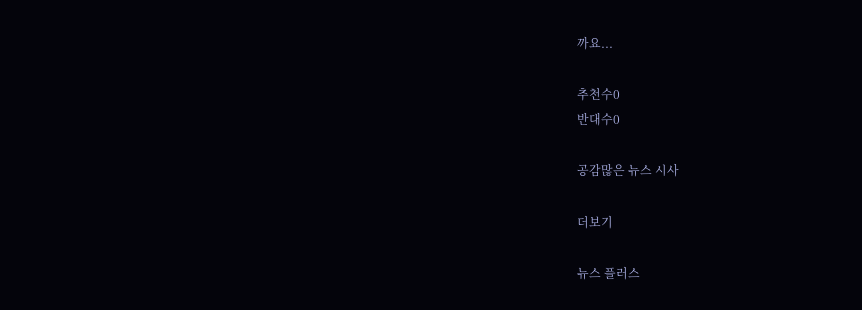까요...

추천수0
반대수0

공감많은 뉴스 시사

더보기

뉴스 플러스